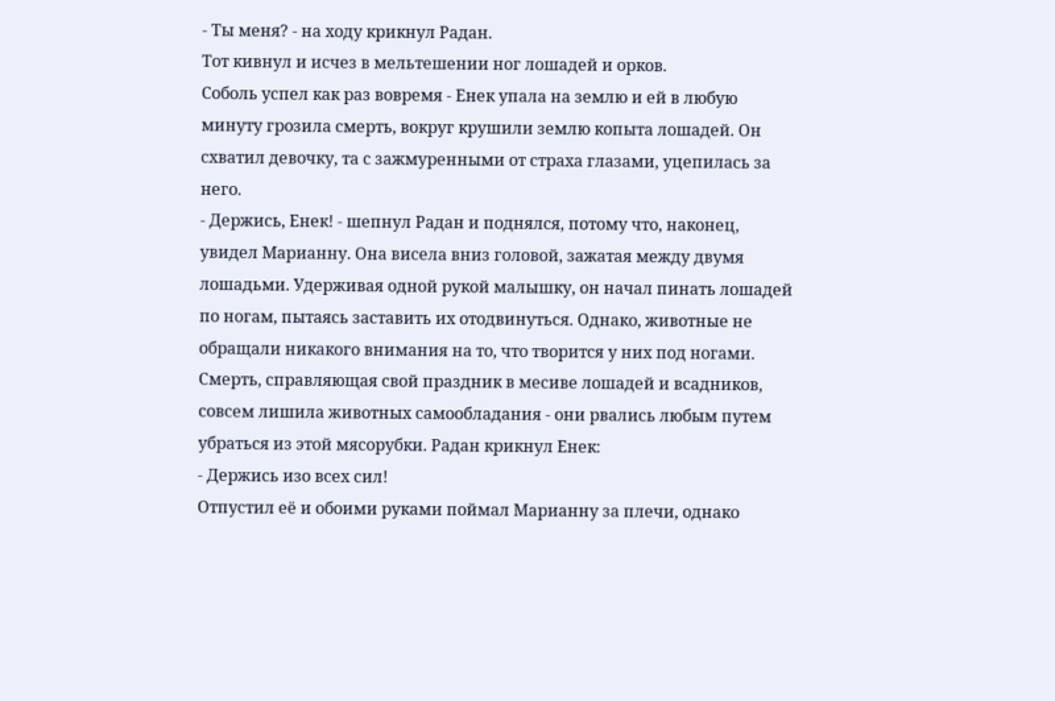- Ты меня? - на ходу крикнул Радан.
Тот кивнул и исчез в мельтешении ног лошадей и орков.
Соболь успел как раз вовремя - Енек упала на землю и ей в любую минуту грозила смерть, вокруг крушили землю копыта лошадей. Он схватил девочку, та с зажмуренными от страха глазами, уцепилась за него.
- Держись, Енек! - шепнул Радан и поднялся, потому что, наконец, увидел Марианну. Она висела вниз головой, зажатая между двумя лошадьми. Удерживая одной рукой малышку, он начал пинать лошадей по ногам, пытаясь заставить их отодвинуться. Однако, животные не обращали никакого внимания на то, что творится у них под ногами. Смерть, справляющая свой праздник в месиве лошадей и всадников, совсем лишила животных самообладания - они рвались любым путем убраться из этой мясорубки. Радан крикнул Енек:
- Держись изо всех сил!
Отпустил её и обоими руками поймал Марианну за плечи, однако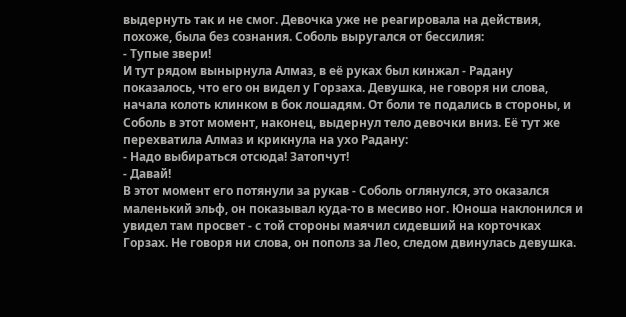выдернуть так и не смог. Девочка уже не реагировала на действия, похоже, была без сознания. Соболь выругался от бессилия:
- Тупые звери!
И тут рядом вынырнула Алмаз, в её руках был кинжал - Радану показалось, что его он видел у Горзаха. Девушка, не говоря ни слова, начала колоть клинком в бок лошадям. От боли те подались в стороны, и Соболь в этот момент, наконец, выдернул тело девочки вниз. Её тут же перехватила Алмаз и крикнула на ухо Радану:
- Надо выбираться отсюда! Затопчут!
- Давай!
В этот момент его потянули за рукав - Соболь оглянулся, это оказался маленький эльф, он показывал куда-то в месиво ног. Юноша наклонился и увидел там просвет - с той стороны маячил сидевший на корточках Горзах. Не говоря ни слова, он пополз за Лео, следом двинулась девушка.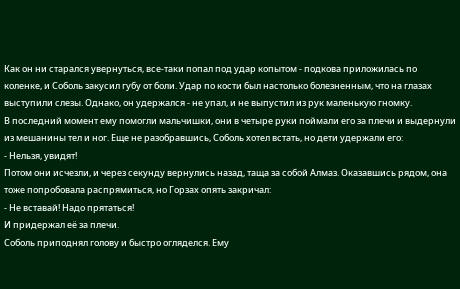Как он ни старался увернуться, все-таки попал под удар копытом - подкова приложилась по коленке, и Соболь закусил губу от боли. Удар по кости был настолько болезненным, что на глазах выступили слезы. Однако, он удержался - не упал, и не выпустил из рук маленькую гномку.
В последний момент ему помогли мальчишки, они в четыре руки поймали его за плечи и выдернули из мешанины тел и ног. Еще не разобравшись, Соболь хотел встать, но дети удержали его:
- Нельзя, увидят!
Потом они исчезли, и через секунду вернулись назад, таща за собой Алмаз. Оказавшись рядом, она тоже попробовала распрямиться, но Горзах опять закричал:
- Не вставай! Надо прятаться!
И придержал её за плечи.
Соболь приподнял голову и быстро огляделся. Ему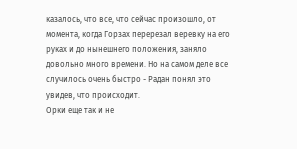казалось, что все, что сейчас произошло, от момента, когда Горзах перерезал веревку на его руках и до нынешнего положения, заняло довольно много времени. Но на самом деле все случилось очень быстро - Радан понял это увидев, что происходит.
Орки еще так и не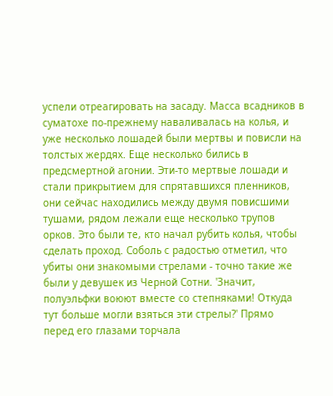успели отреагировать на засаду. Масса всадников в суматохе по-прежнему наваливалась на колья, и уже несколько лошадей были мертвы и повисли на толстых жердях. Еще несколько бились в предсмертной агонии. Эти-то мертвые лошади и стали прикрытием для спрятавшихся пленников, они сейчас находились между двумя повисшими тушами, рядом лежали еще несколько трупов орков. Это были те, кто начал рубить колья, чтобы сделать проход. Соболь с радостью отметил, что убиты они знакомыми стрелами - точно такие же были у девушек из Черной Сотни. 'Значит, полуэльфки воюют вместе со степняками! Откуда тут больше могли взяться эти стрелы?' Прямо перед его глазами торчала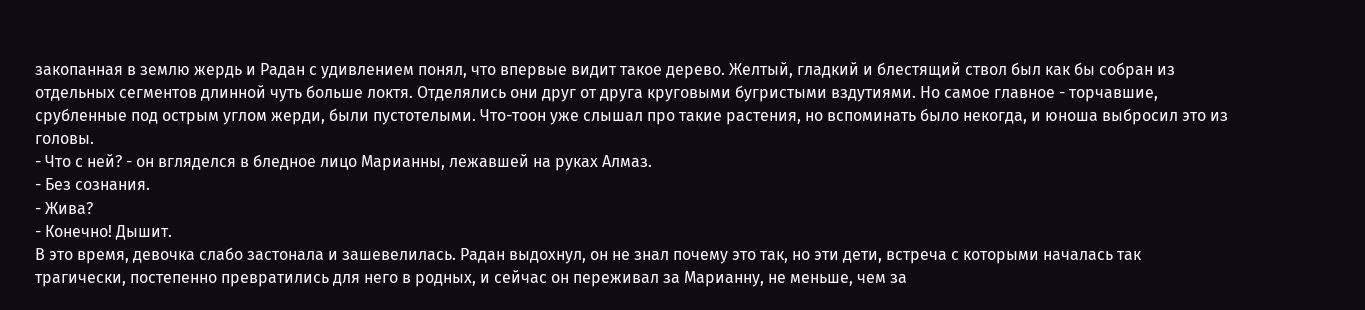закопанная в землю жердь и Радан с удивлением понял, что впервые видит такое дерево. Желтый, гладкий и блестящий ствол был как бы собран из отдельных сегментов длинной чуть больше локтя. Отделялись они друг от друга круговыми бугристыми вздутиями. Но самое главное - торчавшие, срубленные под острым углом жерди, были пустотелыми. Что-тоон уже слышал про такие растения, но вспоминать было некогда, и юноша выбросил это из головы.
- Что с ней? - он вгляделся в бледное лицо Марианны, лежавшей на руках Алмаз.
- Без сознания.
- Жива?
- Конечно! Дышит.
В это время, девочка слабо застонала и зашевелилась. Радан выдохнул, он не знал почему это так, но эти дети, встреча с которыми началась так трагически, постепенно превратились для него в родных, и сейчас он переживал за Марианну, не меньше, чем за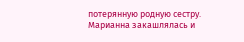потерянную родную сестру. Марианна закашлялась и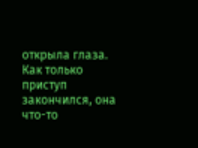открыла глаза. Как только приступ закончился, она что-то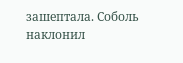зашептала. Соболь наклонил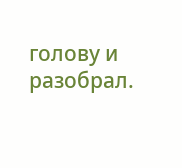голову и разобрал.